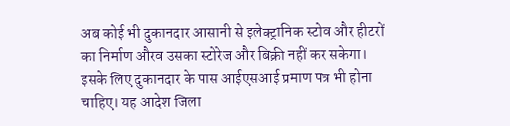अब कोई भी दुकानदार आसानी से इलेक्ट्रानिक स्टोव और हीटरों का निर्माण औरव उसका स्टोरेज और बिक्री नहीं कर सकेगा। इसके लिए दुकानदार के पास आईएसआई प्रमाण पत्र भी होना चाहिए। यह आदेश जिला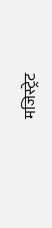मजिस्ट्रेट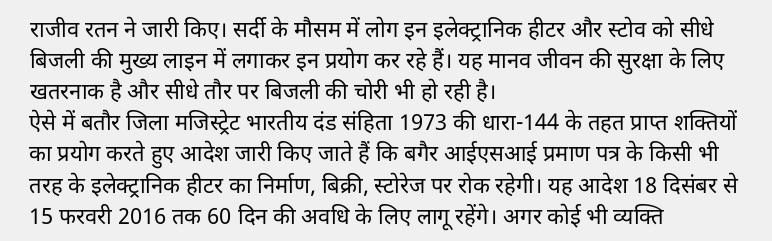राजीव रतन ने जारी किए। सर्दी के मौसम में लोग इन इलेक्ट्रानिक हीटर और स्टोव को सीधे बिजली की मुख्य लाइन में लगाकर इन प्रयोग कर रहे हैं। यह मानव जीवन की सुरक्षा के लिए खतरनाक है और सीधे तौर पर बिजली की चोरी भी हो रही है।
ऐसे में बतौर जिला मजिस्ट्रेट भारतीय दंड संहिता 1973 की धारा-144 के तहत प्राप्त शक्तियों का प्रयोग करते हुए आदेश जारी किए जाते हैं कि बगैर आईएसआई प्रमाण पत्र के किसी भी तरह के इलेक्ट्रानिक हीटर का निर्माण, बिक्री, स्टोरेज पर रोक रहेगी। यह आदेश 18 दिसंबर से 15 फरवरी 2016 तक 60 दिन की अवधि के लिए लागू रहेंगे। अगर कोई भी व्यक्ति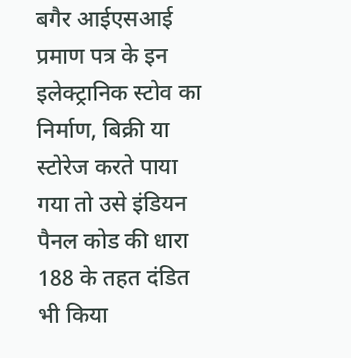बगैर आईएसआई प्रमाण पत्र के इन इलेक्ट्रानिक स्टोव का निर्माण, बिक्री या स्टोरेज करते पाया गया तो उसे इंडियन पैनल कोड की धारा 188 के तहत दंडित भी किया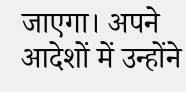जाएगा। अपने आदेशों में उन्होंने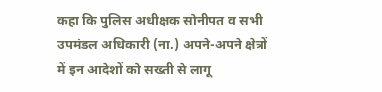कहा कि पुलिस अधीक्षक सोनीपत व सभी उपमंडल अधिकारी (ना.) अपने-अपने क्षेत्रों में इन आदेशों को सख्ती से लागू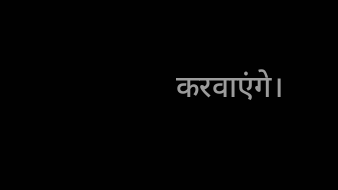करवाएंगे।